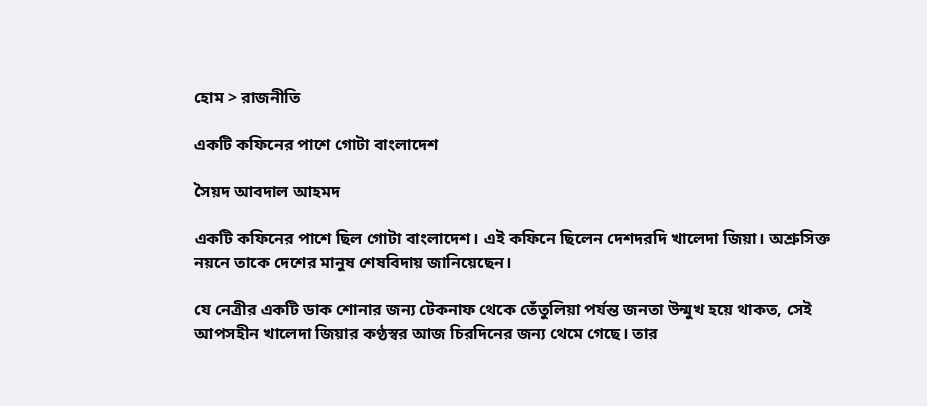হোম > রাজনীতি

একটি কফিনের পাশে গোটা বাংলাদেশ

সৈয়দ আবদাল আহমদ

একটি কফিনের পাশে ছিল গোটা বাংলাদেশ। এই কফিনে ছিলেন দেশদরদি খালেদা জিয়া। অশ্রুসিক্ত নয়নে তাকে দেশের মানুষ শেষবিদায় জানিয়েছেন।

যে নেত্রীর একটি ডাক শোনার জন্য টেকনাফ থেকে তেঁতুলিয়া পর্যন্ত জনতা উন্মুখ হয়ে থাকত, সেই আপসহীন খালেদা জিয়ার কণ্ঠস্বর আজ চিরদিনের জন্য থেমে গেছে। তার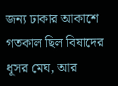জন্য ঢাকার আকাশে গতকাল ছিল বিষাদের ধূসর মেঘ, আর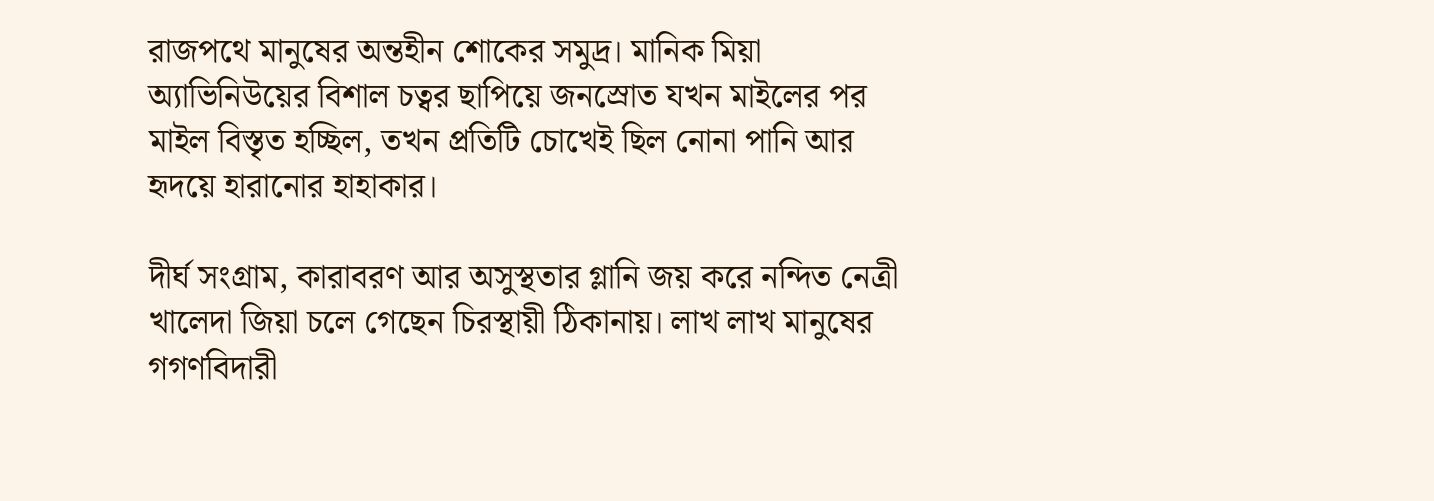রাজপথে মানুষের অন্তহীন শোকের সমুদ্র। মানিক মিয়া অ্যাভিনিউয়ের বিশাল চত্বর ছাপিয়ে জনস্রোত যখন মাইলের পর মাইল বিস্তৃত হচ্ছিল, তখন প্রতিটি চোখেই ছিল নোনা পানি আর হৃদয়ে হারানোর হাহাকার।

দীর্ঘ সংগ্রাম, কারাবরণ আর অসুস্থতার গ্লানি জয় করে নন্দিত নেত্রী খালেদা জিয়া চলে গেছেন চিরস্থায়ী ঠিকানায়। লাখ লাখ মানুষের গগণবিদারী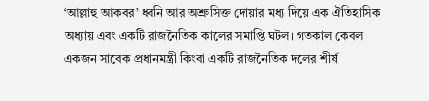‘আল্লাহু আকবর’ ধ্বনি আর অশ্রুসিক্ত দোয়ার মধ্য দিয়ে এক ঐতিহাসিক অধ্যায় এবং একটি রাজনৈতিক কালের সমাপ্তি ঘটল। গতকাল কেবল একজন সাবেক প্রধানমন্ত্রী কিংবা একটি রাজনৈতিক দলের শীর্ষ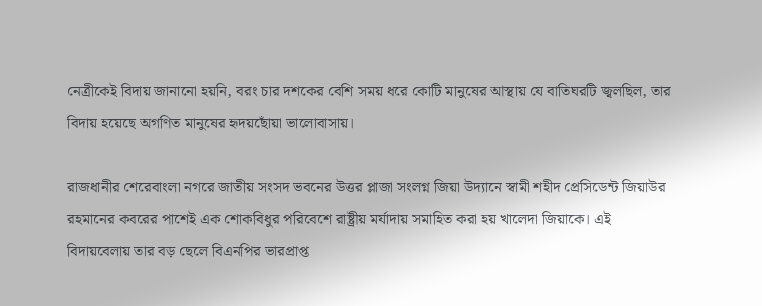নেত্রীকেই বিদায় জানানো হয়নি, বরং চার দশকের বেশি সময় ধরে কোটি মানুষের আস্থায় যে বাতিঘরটি জ্বলছিল, তার বিদায় হয়েছে অগণিত মানুষের হৃদয়ছোঁয়া ভালোবাসায়।

রাজধানীর শেরেবাংলা নগরে জাতীয় সংসদ ভবনের উত্তর প্লাজা সংলগ্ন জিয়া উদ্যানে স্বামী শহীদ প্রেসিডেন্ট জিয়াউর রহমানের কবরের পাশেই এক শোকবিধুর পরিবেশে রাষ্ট্রীয় মর্যাদায় সমাহিত করা হয় খালেদা জিয়াকে। এই বিদায়বেলায় তার বড় ছেলে বিএনপির ভারপ্রাপ্ত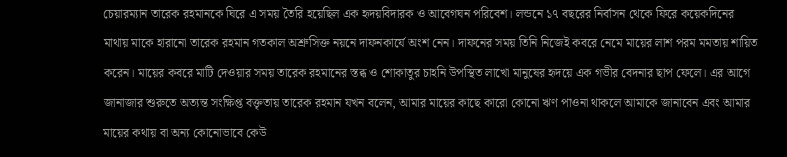চেয়ারম্যান তারেক রহমানকে ঘিরে এ সময় তৈরি হয়েছিল এক হৃদয়বিদারক ও আবেগঘন পরিবেশ। লন্ডনে ১৭ বছরের নির্বাসন থেকে ফিরে কয়েকদিনের মাথায় মাকে হারানো তারেক রহমান গতকাল অশ্রুসিক্ত নয়নে দাফনকার্যে অংশ নেন। দাফনের সময় তিনি নিজেই কবরে নেমে মায়ের লাশ পরম মমতায় শায়িত করেন। মায়ের কবরে মাটি দেওয়ার সময় তারেক রহমানের স্তব্ধ ও শোকাতুর চাহনি উপস্থিত লাখো মানুষের হৃদয়ে এক গভীর বেদনার ছাপ ফেলে। এর আগে জানাজার শুরুতে অত্যন্ত সংক্ষিপ্ত বক্তৃতায় তারেক রহমান যখন বলেন, আমার মায়ের কাছে কারো কোনো ঋণ পাওনা থাকলে আমাকে জানাবেন এবং আমার মায়ের কথায় বা অন্য কোনোভাবে কেউ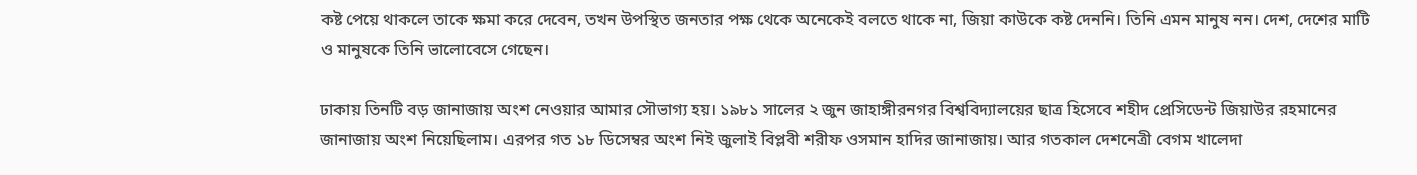কষ্ট পেয়ে থাকলে তাকে ক্ষমা করে দেবেন, তখন উপস্থিত জনতার পক্ষ থেকে অনেকেই বলতে থাকে না, জিয়া কাউকে কষ্ট দেননি। তিনি এমন মানুষ নন। দেশ, দেশের মাটি ও মানুষকে তিনি ভালোবেসে গেছেন।

ঢাকায় তিনটি বড় জানাজায় অংশ নেওয়ার আমার সৌভাগ্য হয়। ১৯৮১ সালের ২ জুন জাহাঙ্গীরনগর বিশ্ববিদ্যালয়ের ছাত্র হিসেবে শহীদ প্রেসিডেন্ট জিয়াউর রহমানের জানাজায় অংশ নিয়েছিলাম। এরপর গত ১৮ ডিসেম্বর অংশ নিই জুলাই বিপ্লবী শরীফ ওসমান হাদির জানাজায়। আর গতকাল দেশনেত্রী বেগম খালেদা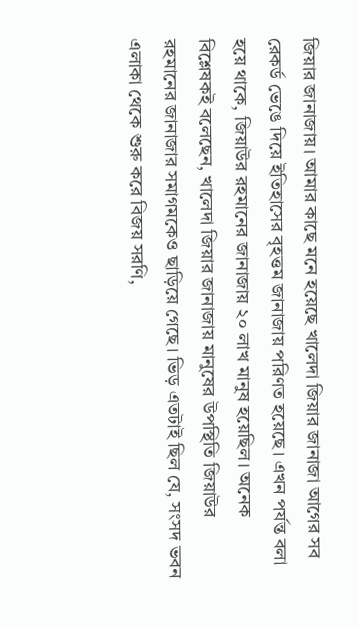জিয়ার জানাজায়। আমার কাছে মনে হয়েছে খালেদা জিয়ার জানাজা আগের সব রেকর্ড ভেঙে দিয়ে ইতিহাসের বৃহত্তম জানাজায় পরিণত হয়েছে। এখন পর্যন্ত বলা হয়ে থাকে, জিয়াউর রহমানের জানাজায় ২০ লাখ মানুষ হয়েছিল। অনেক বিশ্লেষকই বলেছেন, খালেদা জিয়ার জানাজায় মানুষের উপস্থিতি জিয়াউর রহমানের জানাজার সমাগমকেও ছাড়িয়ে গেছে। ভিড় এতটাই ছিল যে, সংসদ ভবন এলাকা থেকে শুরু করে বিজয় সরণি,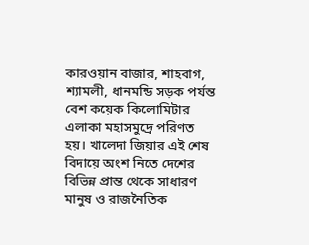কারওয়ান বাজার, শাহবাগ, শ্যামলী, ধানমন্ডি সড়ক পর্যন্ত বেশ কয়েক কিলোমিটার এলাকা মহাসমুদ্রে পরিণত হয়। খালেদা জিয়ার এই শেষ বিদায়ে অংশ নিতে দেশের বিভিন্ন প্রান্ত থেকে সাধারণ মানুষ ও রাজনৈতিক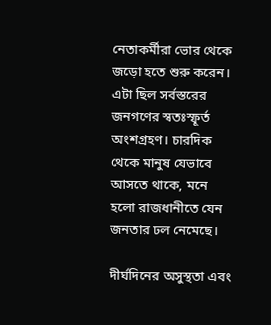নেতাকর্মীরা ভোর থেকে জড়ো হতে শুরু করেন। এটা ছিল সর্বস্তরের জনগণের স্বতঃস্ফূর্ত অংশগ্রহণ। চারদিক থেকে মানুষ যেভাবে আসতে থাকে, মনে হলো রাজধানীতে যেন জনতার ঢল নেমেছে।

দীর্ঘদিনের অসুস্থতা এবং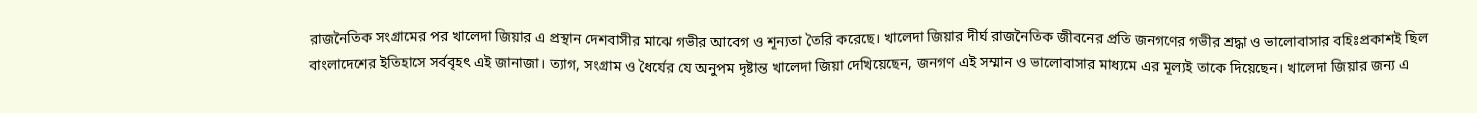রাজনৈতিক সংগ্রামের পর খালেদা জিয়ার এ প্রস্থান দেশবাসীর মাঝে গভীর আবেগ ও শূন্যতা তৈরি করেছে। খালেদা জিয়ার দীর্ঘ রাজনৈতিক জীবনের প্রতি জনগণের গভীর শ্রদ্ধা ও ভালোবাসার বহিঃপ্রকাশই ছিল বাংলাদেশের ইতিহাসে সর্ববৃহৎ এই জানাজা। ত্যাগ, সংগ্রাম ও ধৈর্যের যে অনুপম দৃষ্টান্ত খালেদা জিয়া দেখিয়েছেন, জনগণ এই সম্মান ও ভালোবাসার মাধ্যমে এর মূল্যই তাকে দিয়েছেন। খালেদা জিয়ার জন্য এ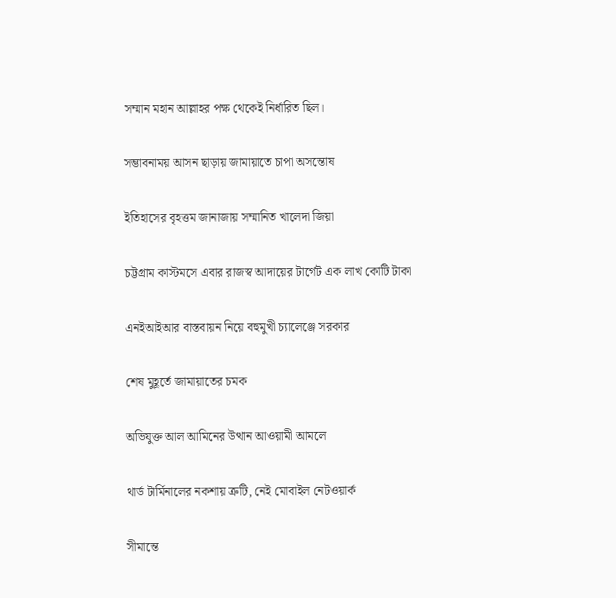সম্মান মহান আল্লাহর পক্ষ থেকেই নির্ধারিত ছিল।

সম্ভাবনাময় আসন ছাড়ায় জামায়াতে চাপা অসন্তোষ

ইতিহাসের বৃহত্তম জানাজায় সম্মানিত খালেদা জিয়া

চট্টগ্রাম কাস্টমসে এবার রাজস্ব আদায়ের টার্গেট এক লাখ কোটি টাকা

এনইআইআর বাস্তবায়ন নিয়ে বহুমুখী চ্যালেঞ্জে সরকার

শেষ মুহূর্তে জামায়াতের চমক

অভিযুক্ত আল আমিনের উত্থান আওয়ামী আমলে

থার্ড টার্মিনালের নকশায় ত্রুটি, নেই মোবাইল নেটওয়ার্ক

সীমান্তে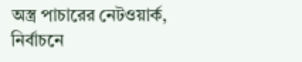অস্ত্র পাচারের নেটওয়ার্ক, নির্বাচনে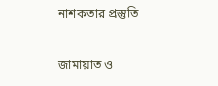নাশকতার প্রস্তুতি

জামায়াত ও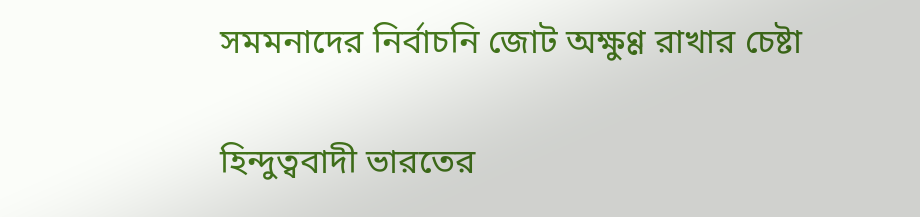সমমনাদের নির্বাচনি জোট অক্ষুণ্ণ রাখার চেষ্টা

হিন্দুত্ববাদী ভারতের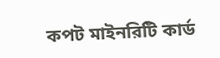কপট মাইনরিটি কার্ড